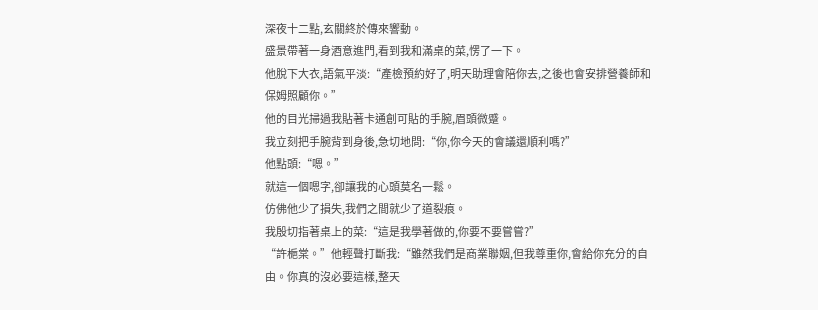深夜十二點,玄關終於傳來響動。
盛景帶著一身酒意進門,看到我和滿桌的菜,愣了一下。
他脫下大衣,語氣平淡:“產檢預約好了,明天助理會陪你去,之後也會安排營養師和保姆照顧你。”
他的目光掃過我貼著卡通創可貼的手腕,眉頭微蹙。
我立刻把手腕背到身後,急切地問:“你,你今天的會議還順利嗎?”
他點頭:“嗯。”
就這一個嗯字,卻讓我的心頭莫名一鬆。
仿佛他少了損失,我們之間就少了道裂痕。
我殷切指著桌上的菜:“這是我學著做的,你要不要嘗嘗?”
“許梔棠。”他輕聲打斷我:“雖然我們是商業聯姻,但我尊重你,會給你充分的自由。你真的沒必要這樣,整天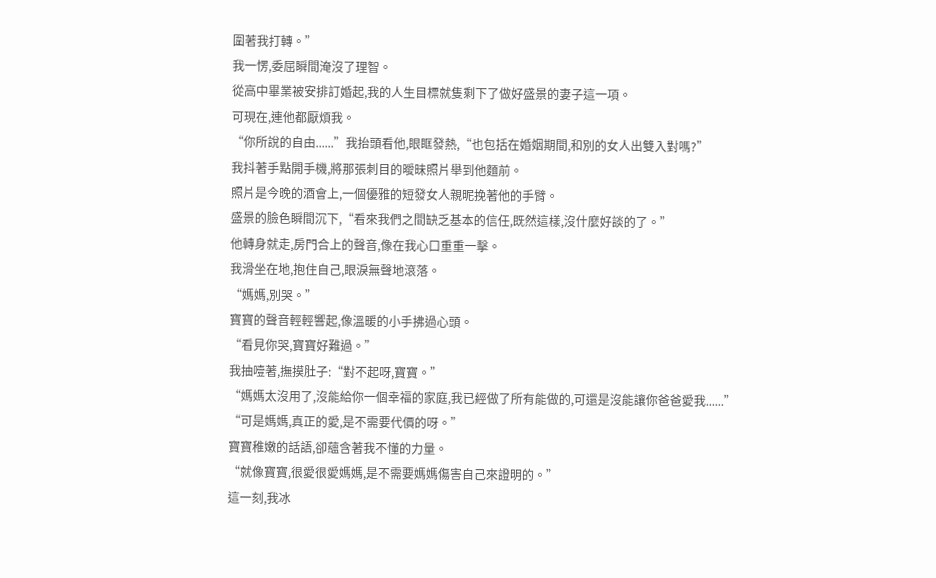圍著我打轉。”
我一愣,委屈瞬間淹沒了理智。
從高中畢業被安排訂婚起,我的人生目標就隻剩下了做好盛景的妻子這一項。
可現在,連他都厭煩我。
“你所說的自由......”我抬頭看他,眼眶發熱,“也包括在婚姻期間,和別的女人出雙入對嗎?”
我抖著手點開手機,將那張刺目的曖昧照片舉到他麵前。
照片是今晚的酒會上,一個優雅的短發女人親昵挽著他的手臂。
盛景的臉色瞬間沉下,“看來我們之間缺乏基本的信任,既然這樣,沒什麼好談的了。”
他轉身就走,房門合上的聲音,像在我心口重重一擊。
我滑坐在地,抱住自己,眼淚無聲地滾落。
“媽媽,別哭。”
寶寶的聲音輕輕響起,像溫暖的小手拂過心頭。
“看見你哭,寶寶好難過。”
我抽噎著,撫摸肚子:“對不起呀,寶寶。”
“媽媽太沒用了,沒能給你一個幸福的家庭,我已經做了所有能做的,可還是沒能讓你爸爸愛我......”
“可是媽媽,真正的愛,是不需要代價的呀。”
寶寶稚嫩的話語,卻蘊含著我不懂的力量。
“就像寶寶,很愛很愛媽媽,是不需要媽媽傷害自己來證明的。”
這一刻,我冰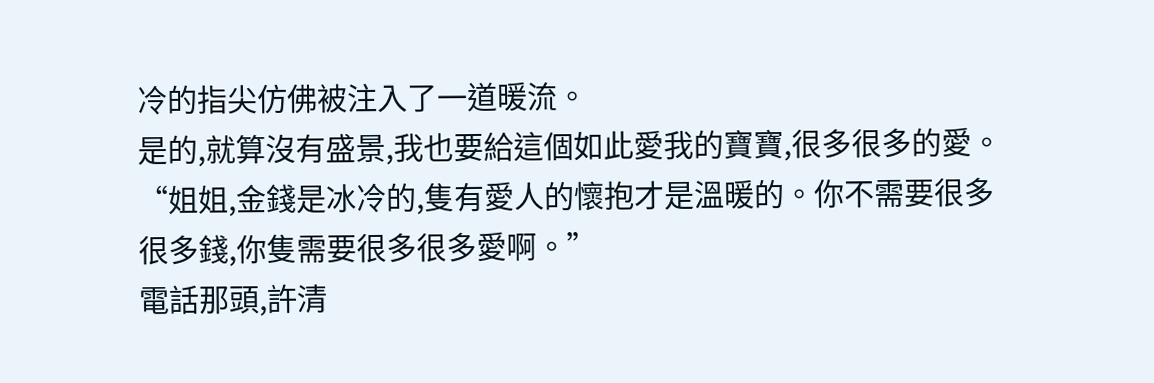冷的指尖仿佛被注入了一道暖流。
是的,就算沒有盛景,我也要給這個如此愛我的寶寶,很多很多的愛。
“姐姐,金錢是冰冷的,隻有愛人的懷抱才是溫暖的。你不需要很多很多錢,你隻需要很多很多愛啊。”
電話那頭,許清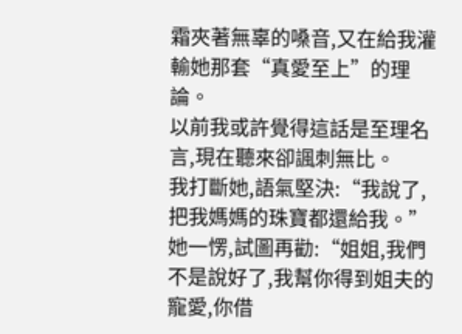霜夾著無辜的嗓音,又在給我灌輸她那套“真愛至上”的理論。
以前我或許覺得這話是至理名言,現在聽來卻諷刺無比。
我打斷她,語氣堅決:“我說了,把我媽媽的珠寶都還給我。”
她一愣,試圖再勸:“姐姐,我們不是說好了,我幫你得到姐夫的寵愛,你借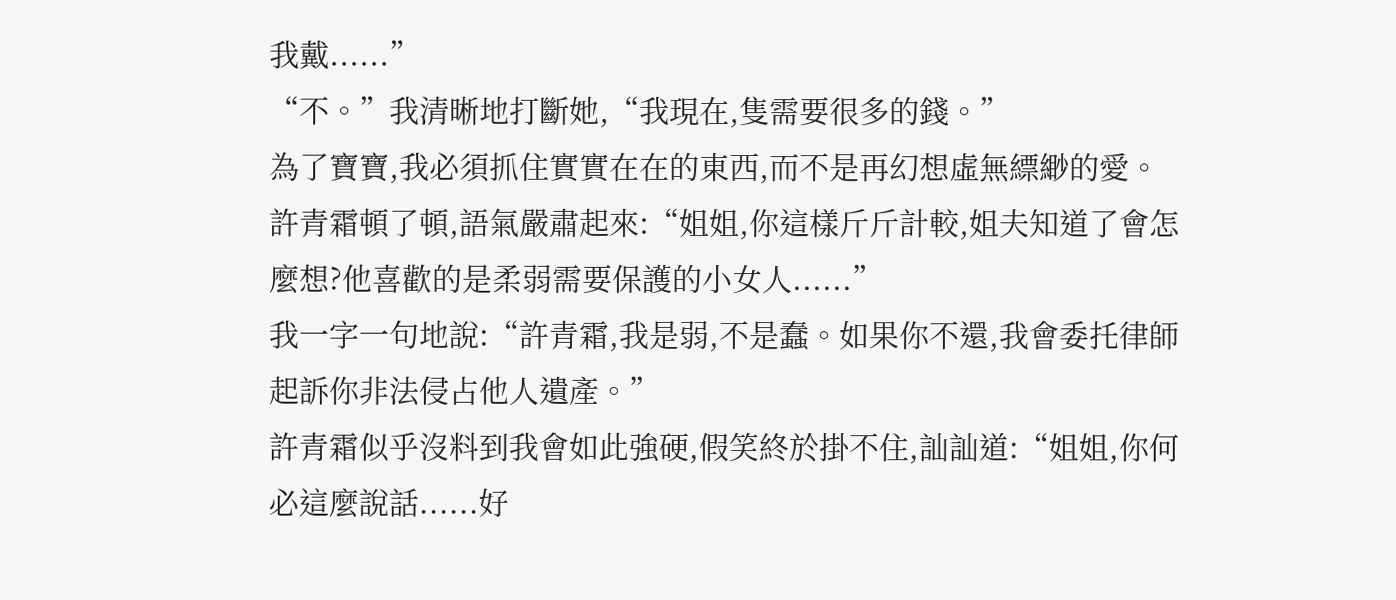我戴......”
“不。”我清晰地打斷她,“我現在,隻需要很多的錢。”
為了寶寶,我必須抓住實實在在的東西,而不是再幻想虛無縹緲的愛。
許青霜頓了頓,語氣嚴肅起來:“姐姐,你這樣斤斤計較,姐夫知道了會怎麼想?他喜歡的是柔弱需要保護的小女人......”
我一字一句地說:“許青霜,我是弱,不是蠢。如果你不還,我會委托律師起訴你非法侵占他人遺產。”
許青霜似乎沒料到我會如此強硬,假笑終於掛不住,訕訕道:“姐姐,你何必這麼說話......好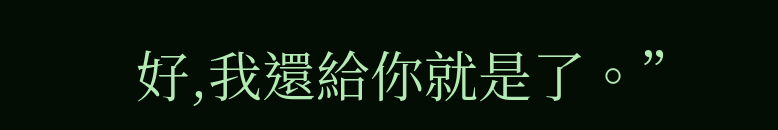好,我還給你就是了。”